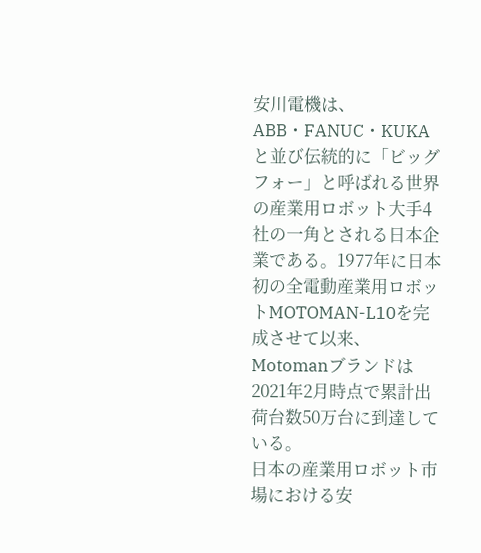安川電機は、ABB・FANUC・KUKAと並び伝統的に「ビッグフォー」と呼ばれる世界の産業用ロボット大手4社の一角とされる日本企業である。1977年に日本初の全電動産業用ロボットMOTOMAN-L10を完成させて以来、Motomanブランドは2021年2月時点で累計出荷台数50万台に到達している。
日本の産業用ロボット市場における安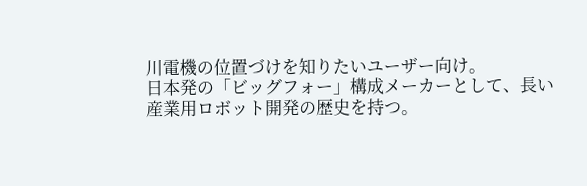川電機の位置づけを知りたいユーザー向け。
日本発の「ビッグフォー」構成メーカーとして、長い産業用ロボット開発の歴史を持つ。